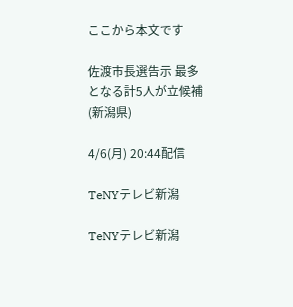ここから本文です

佐渡市長選告示 最多となる計5人が立候補(新潟県)

4/6(月) 20:44配信

TeNYテレビ新潟

TeNYテレビ新潟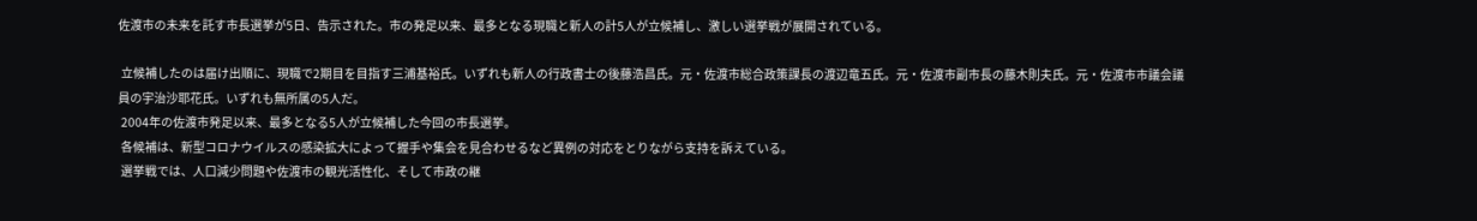佐渡市の未来を託す市長選挙が5日、告示された。市の発足以来、最多となる現職と新人の計5人が立候補し、激しい選挙戦が展開されている。

 立候補したのは届け出順に、現職で2期目を目指す三浦基裕氏。いずれも新人の行政書士の後藤浩昌氏。元・佐渡市総合政策課長の渡辺竜五氏。元・佐渡市副市長の藤木則夫氏。元・佐渡市市議会議員の宇治沙耶花氏。いずれも無所属の5人だ。
 2004年の佐渡市発足以来、最多となる5人が立候補した今回の市長選挙。
 各候補は、新型コロナウイルスの感染拡大によって握手や集会を見合わせるなど異例の対応をとりながら支持を訴えている。
 選挙戦では、人口減少問題や佐渡市の観光活性化、そして市政の継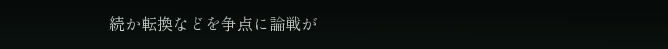続か転換などを争点に論戦が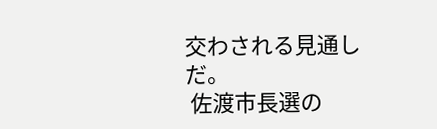交わされる見通しだ。
 佐渡市長選の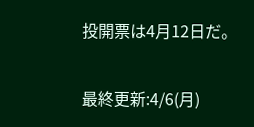投開票は4月12日だ。

最終更新:4/6(月)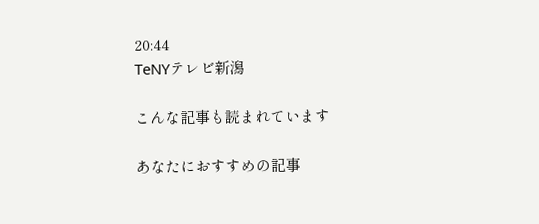20:44
TeNYテレビ新潟

こんな記事も読まれています

あなたにおすすめの記事